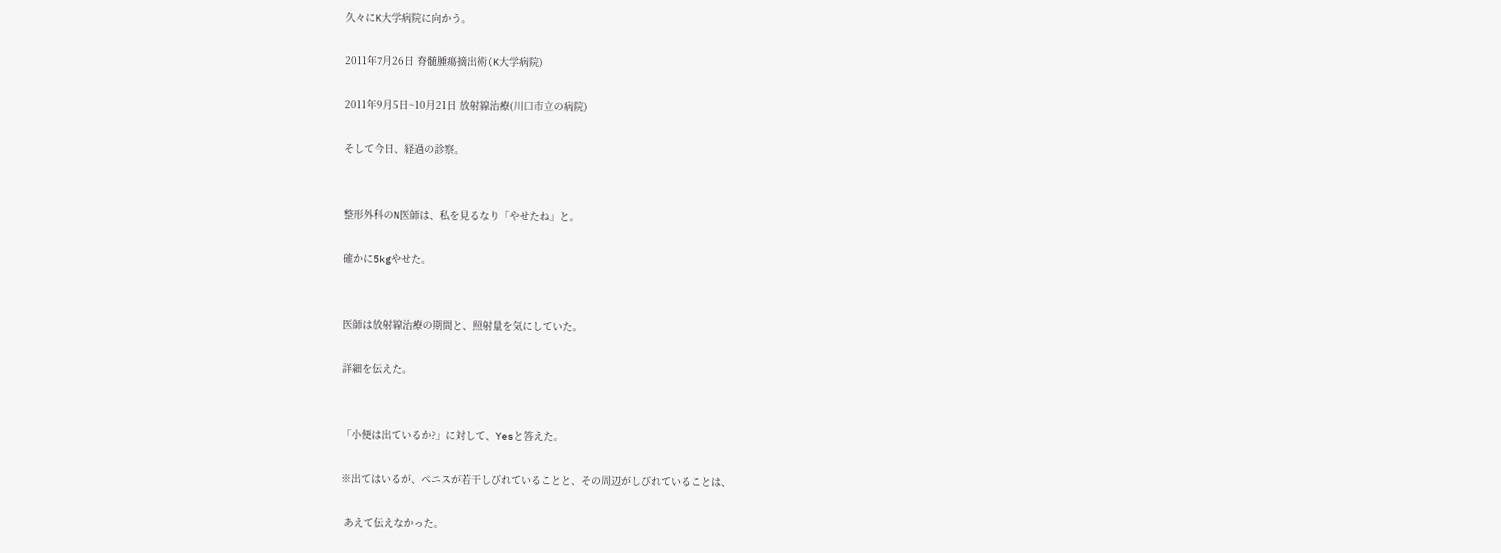久々にK大学病院に向かう。

2011年7月26日 脊髄腫瘍摘出術(K大学病院)

2011年9月5日~10月21日 放射線治療(川口市立の病院)

そして今日、経過の診察。


整形外科のN医師は、私を見るなり「やせたね」と。

確かに5kgやせた。


医師は放射線治療の期間と、照射量を気にしていた。

詳細を伝えた。


「小便は出ているか?」に対して、Yesと答えた。

※出てはいるが、ペニスが若干しびれていることと、その周辺がしびれていることは、

 あえて伝えなかった。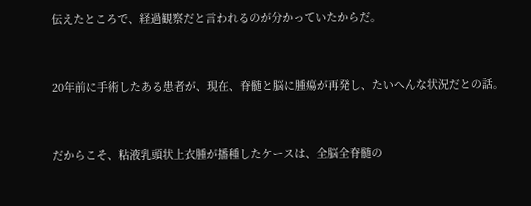伝えたところで、経過観察だと言われるのが分かっていたからだ。


20年前に手術したある患者が、現在、脊髄と脳に腫瘍が再発し、たいへんな状況だとの話。


だからこそ、粘液乳頭状上衣腫が播種したケースは、全脳全脊髄の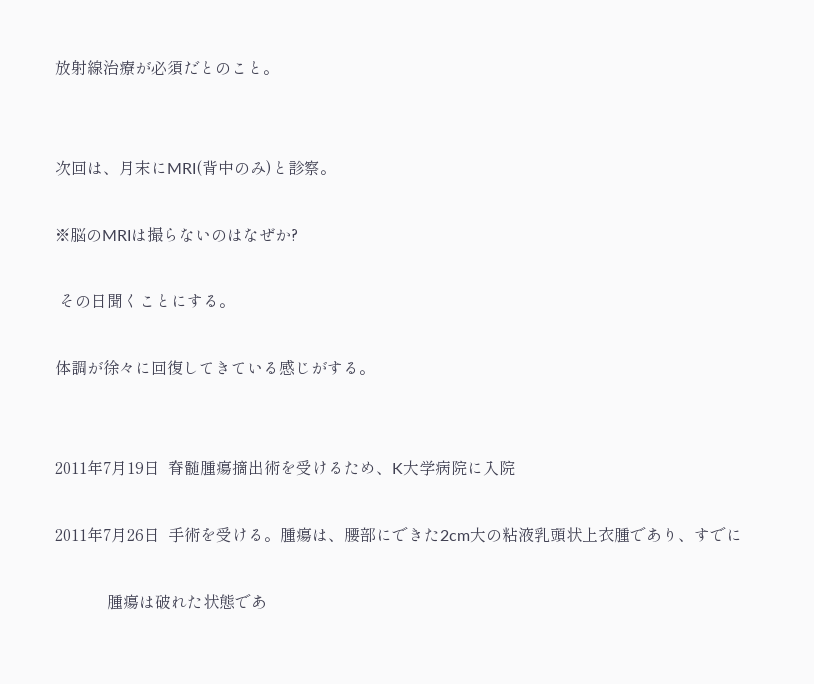放射線治療が必須だとのこと。


次回は、月末にMRI(背中のみ)と診察。

※脳のMRIは撮らないのはなぜか?

 その日聞くことにする。

体調が徐々に回復してきている感じがする。


2011年7月19日  脊髄腫瘍摘出術を受けるため、K大学病院に入院

2011年7月26日  手術を受ける。腫瘍は、腰部にできた2cm大の粘液乳頭状上衣腫であり、すでに

             腫瘍は破れた状態であ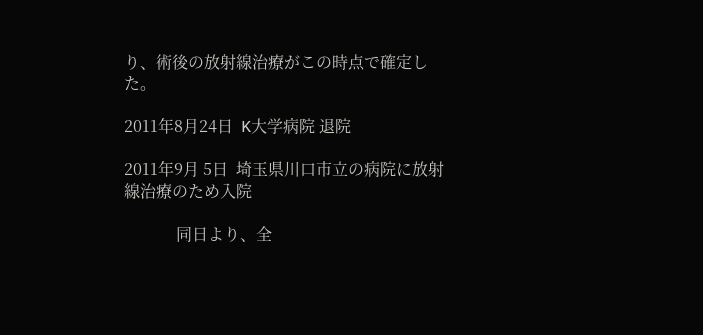り、術後の放射線治療がこの時点で確定した。

2011年8月24日  K大学病院 退院

2011年9月 5日  埼玉県川口市立の病院に放射線治療のため入院

             同日より、全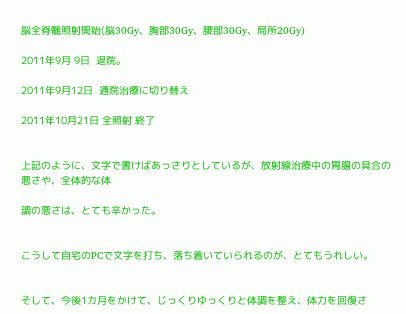脳全脊髄照射開始(脳30Gy、胸部30Gy、腰部30Gy、局所20Gy)

2011年9月 9日  退院。

2011年9月12日  通院治療に切り替え

2011年10月21日 全照射 終了


上記のように、文字で書けばあっさりとしているが、放射線治療中の胃腸の具合の悪さや、全体的な体

調の悪さは、とても辛かった。


こうして自宅のPCで文字を打ち、落ち着いていられるのが、とてもうれしい。


そして、今後1カ月をかけて、じっくりゆっくりと体調を整え、体力を回復さ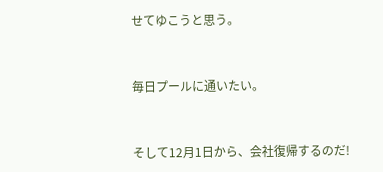せてゆこうと思う。


毎日プールに通いたい。


そして12月1日から、会社復帰するのだ!